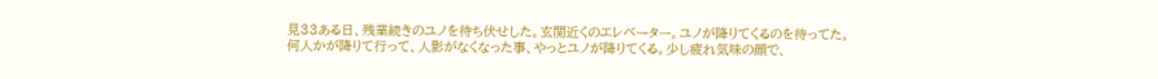見33ある日、残業続きのユノを待ち伏せした。玄関近くのエレベーター。ユノが降りてくるのを待ってた。何人かが降りて行って、人影がなくなった事、やっとユノが降りてくる。少し疲れ気味の顔で、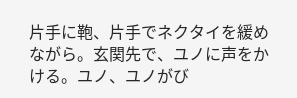片手に鞄、片手でネクタイを緩めながら。玄関先で、ユノに声をかける。ユノ、ユノがび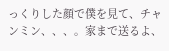っくりした顔で僕を見て、チャンミン、、、。家まで送るよ、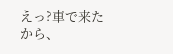えっ?車で来たから、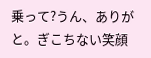乗って?うん、ありがと。ぎこちない笑顔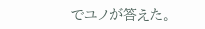でユノが答えた。